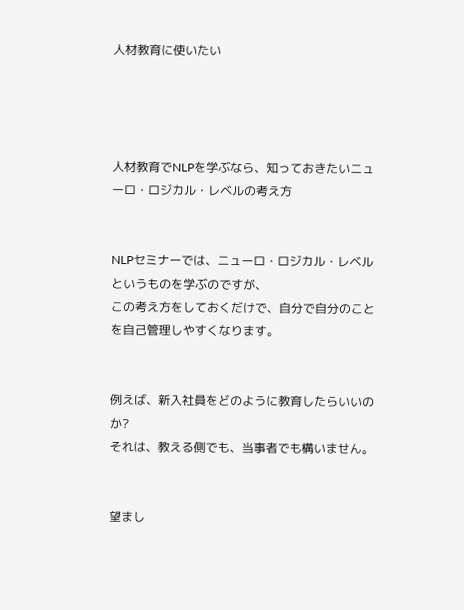人材教育に使いたい




人材教育でNLPを学ぶなら、知っておきたいニューロ・ロジカル・レベルの考え方


NLPセミナーでは、ニューロ・ロジカル・レベルというものを学ぶのですが、
この考え方をしておくだけで、自分で自分のことを自己管理しやすくなります。


例えば、新入社員をどのように教育したらいいのか?
それは、教える側でも、当事者でも構いません。


望まし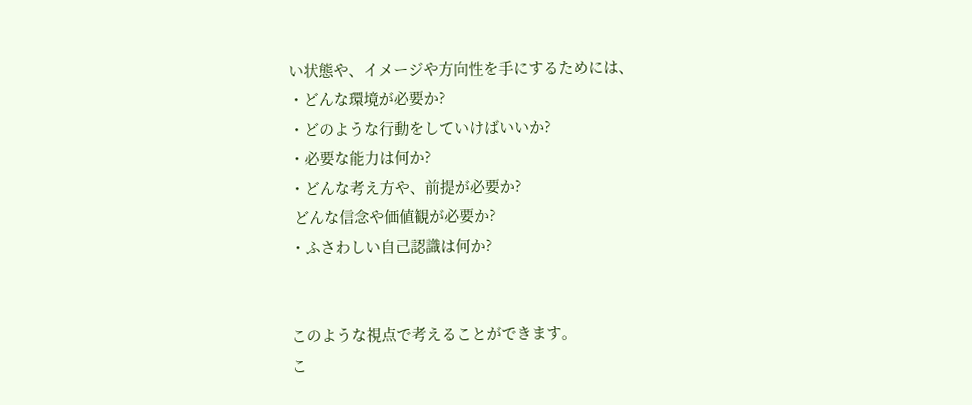い状態や、イメージや方向性を手にするためには、
・どんな環境が必要か?
・どのような行動をしていけばいいか?
・必要な能力は何か?
・どんな考え方や、前提が必要か?
 どんな信念や価値観が必要か?
・ふさわしい自己認識は何か?


このような視点で考えることができます。
こ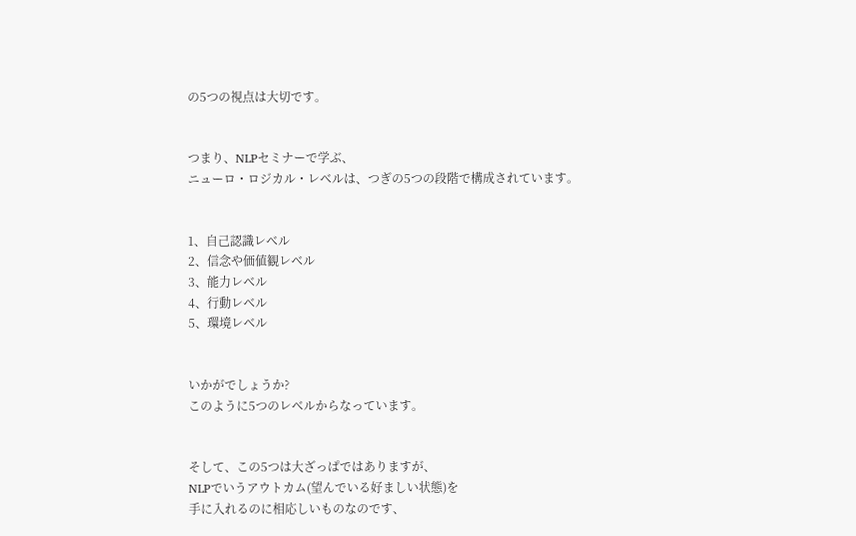の5つの視点は大切です。


つまり、NLPセミナーで学ぶ、
ニューロ・ロジカル・レベルは、つぎの5つの段階で構成されています。


1、自己認識レベル
2、信念や価値観レベル
3、能力レベル
4、行動レベル
5、環境レベル


いかがでしょうか?
このように5つのレベルからなっています。


そして、この5つは大ざっぱではありますが、
NLPでいうアウトカム(望んでいる好ましい状態)を
手に入れるのに相応しいものなのです、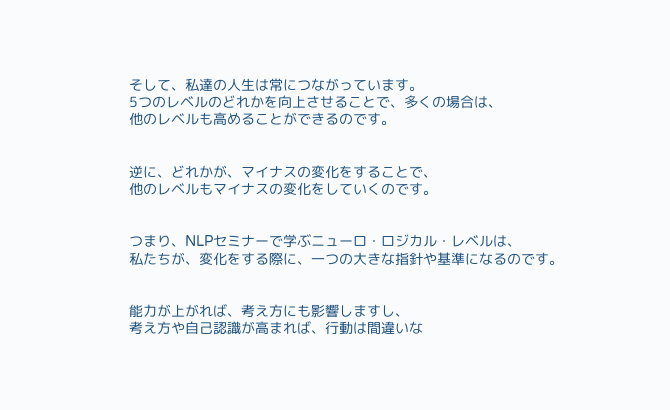そして、私達の人生は常につながっています。
5つのレベルのどれかを向上させることで、多くの場合は、
他のレベルも高めることができるのです。


逆に、どれかが、マイナスの変化をすることで、
他のレベルもマイナスの変化をしていくのです。


つまり、NLPセミナーで学ぶニューロ・ロジカル・レベルは、
私たちが、変化をする際に、一つの大きな指針や基準になるのです。


能力が上がれば、考え方にも影響しますし、
考え方や自己認識が高まれば、行動は間違いな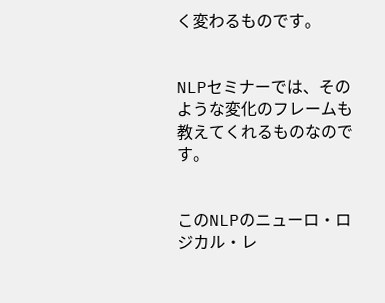く変わるものです。


NLPセミナーでは、そのような変化のフレームも教えてくれるものなのです。


このNLPのニューロ・ロジカル・レ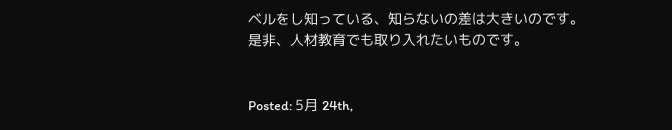ベルをし知っている、知らないの差は大きいのです。
是非、人材教育でも取り入れたいものです。


Posted: 5月 24th,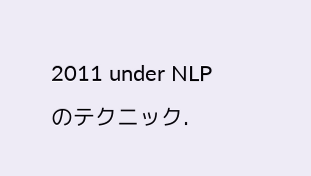2011 under NLPのテクニック.